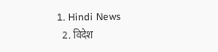1. Hindi News
  2. विदेश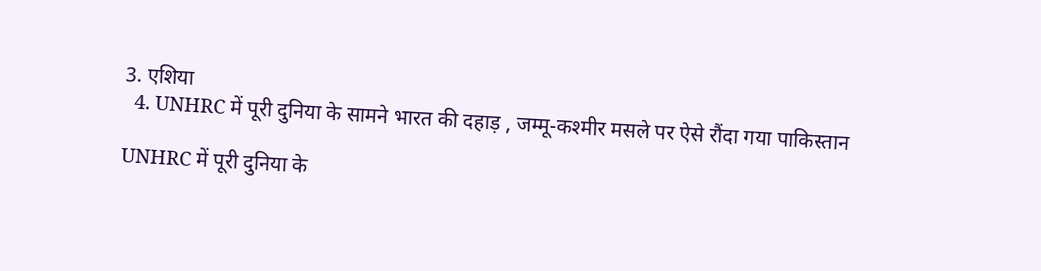3. एशिया
  4. UNHRC में पूरी दुनिया के सामने भारत की दहाड़ , जम्मू-कश्मीर मसले पर ऐसे रौंदा गया पाकिस्तान

UNHRC में पूरी दुनिया के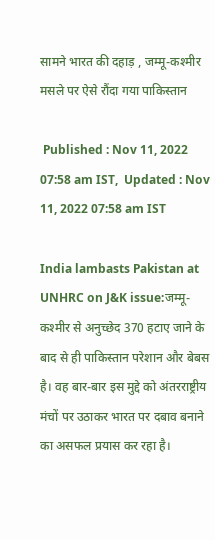सामने भारत की दहाड़ , जम्मू-कश्मीर मसले पर ऐसे रौंदा गया पाकिस्तान

 Published : Nov 11, 2022 07:58 am IST,  Updated : Nov 11, 2022 07:58 am IST

India lambasts Pakistan at UNHRC on J&K issue:जम्मू-कश्मीर से अनुच्छेद 370 हटाए जाने के बाद से ही पाकिस्तान परेशान और बेबस है। वह बार-बार इस मुद्दे को अंतरराष्ट्रीय मंचों पर उठाकर भारत पर दबाव बनाने का असफल प्रयास कर रहा है।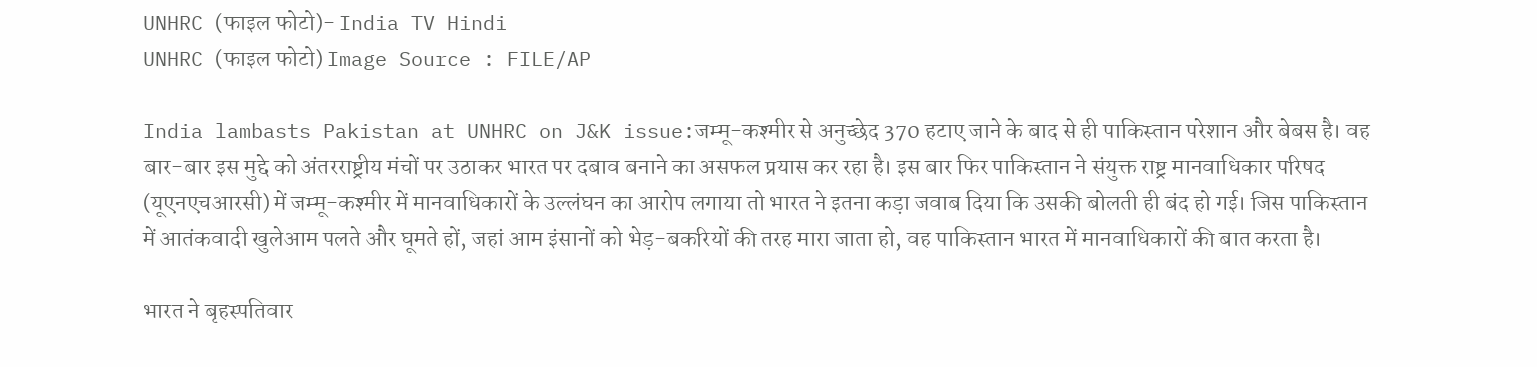UNHRC (फाइल फोटो)- India TV Hindi
UNHRC (फाइल फोटो) Image Source : FILE/AP

India lambasts Pakistan at UNHRC on J&K issue:जम्मू-कश्मीर से अनुच्छेद 370 हटाए जाने के बाद से ही पाकिस्तान परेशान और बेबस है। वह बार-बार इस मुद्दे को अंतरराष्ट्रीय मंचों पर उठाकर भारत पर दबाव बनाने का असफल प्रयास कर रहा है। इस बार फिर पाकिस्तान ने संयुक्त राष्ट्र मानवाधिकार परिषद (यूएनएचआरसी) में जम्मू-कश्मीर में मानवाधिकारों के उल्लंघन का आरोप लगाया तो भारत ने इतना कड़ा जवाब दिया कि उसकी बोलती ही बंद हो गई। जिस पाकिस्तान में आतंकवादी खुलेआम पलते और घूमते हों, जहां आम इंसानों को भेड़-बकरियों की तरह मारा जाता हो, वह पाकिस्तान भारत में मानवाधिकारों की बात करता है।

भारत ने बृहस्पतिवार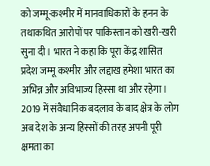को जम्मू-कश्मीर में मानवाधिकारों के हनन के तथाकथित आरोपों पर पाकिस्तान को खरी-खरी सुना दी। भारत ने कहा कि पूरा केंद्र शासित प्रदेश जम्मू कश्मीर और लद्दाख हमेशा भारत का अभिन्न और अविभाज्य हिस्सा था और रहेगा। 2019 में संवैधानिक बदलाव के बाद क्षेत्र के लोग अब देश के अन्य हिस्सों की तरह अपनी पूरी क्षमता का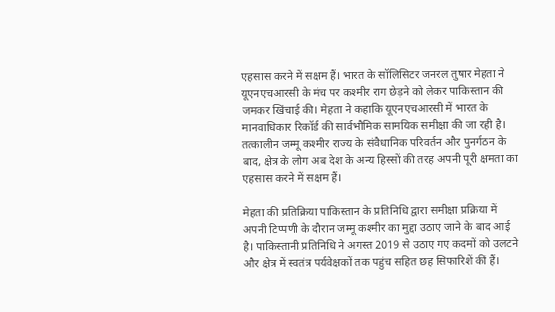एहसास करने में सक्षम हैं। भारत के सॉलिसिटर जनरल तुषार मेहता ने यूएनएचआरसी के मंच पर कश्मीर राग छेड़ने को लेकर पाकिस्तान की जमकर खिंचाई की। मेहता ने कहाकि यूएनएचआरसी में भारत के मानवाधिकार रिकॉर्ड की सार्वभौमिक सामयिक समीक्षा की जा रही है। तत्कालीन जम्मू कश्मीर राज्य के संवैधानिक परिवर्तन और पुनर्गठन के बाद, क्षेत्र के लोग अब देश के अन्य हिस्सों की तरह अपनी पूरी क्षमता का एहसास करने में सक्षम हैं।

मेहता की प्रतिक्रिया पाकिस्तान के प्रतिनिधि द्वारा समीक्षा प्रक्रिया में अपनी टिप्पणी के दौरान जम्मू कश्मीर का मुद्दा उठाए जाने के बाद आई है। पाकिस्तानी प्रतिनिधि ने अगस्त 2019 से उठाए गए कदमों को उलटने और क्षेत्र में स्वतंत्र पर्यवेक्षकों तक पहुंच सहित छह सिफारिशें कीं हैं।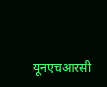यूनएचआरसी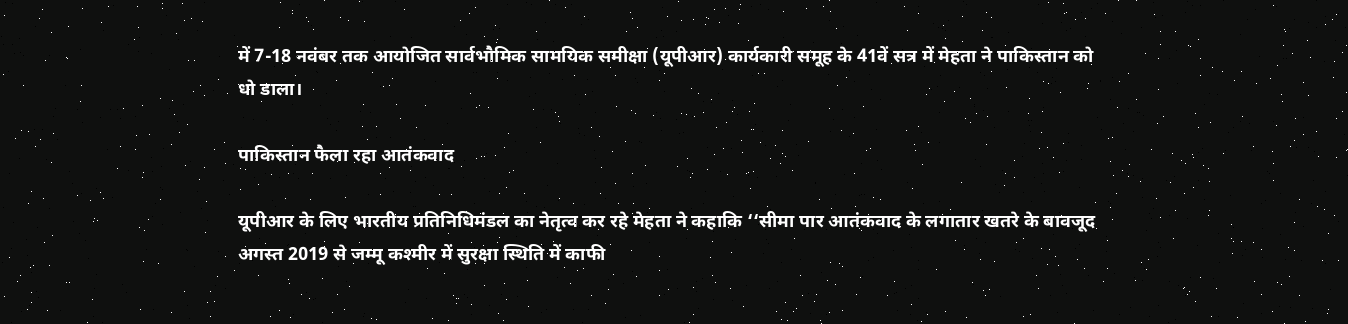में 7-18 नवंबर तक आयोजित सार्वभौमिक सामयिक समीक्षा (यूपीआर) कार्यकारी समूह के 41वें सत्र में मेहता ने पाकिस्तान को धो डाला।

पाकिस्तान फैला रहा आतंकवाद

यूपीआर के लिए भारतीय प्रतिनिधिमंडल का नेतृत्व कर रहे मेहता ने कहाकि ‘‘सीमा पार आतंकवाद के लगातार खतरे के बावजूद अगस्त 2019 से जम्मू कश्मीर में सुरक्षा स्थिति में काफी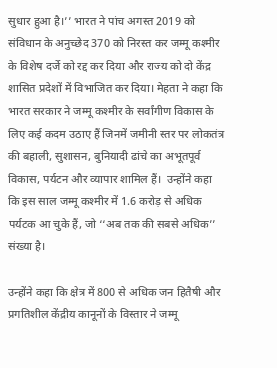सुधार हुआ है।’’ भारत ने पांच अगस्त 2019 को संविधान के अनुच्छेद 370 को निरस्त कर जम्मू कश्मीर के विशेष दर्जे को रद्द कर दिया और राज्य को दो केंद्र शासित प्रदेशों में विभाजित कर दिया। मेहता ने कहा कि भारत सरकार ने जम्मू कश्मीर के सर्वांगीण विकास के लिए कई कदम उठाए हैं जिनमें जमीनी स्तर पर लोकतंत्र की बहाली, सुशासन, बुनियादी ढांचे का अभूतपूर्व विकास, पर्यटन और व्यापार शामिल हैं।  उन्होंने कहा कि इस साल जम्मू कश्मीर में 1.6 करोड़ से अधिक पर्यटक आ चुके हैं, जो ‘‘अब तक की सबसे अधिक’’ संख्या है।

उन्होंने कहा कि क्षेत्र में 800 से अधिक जन हितैषी और प्रगतिशील केंद्रीय कानूनों के विस्तार ने जम्मू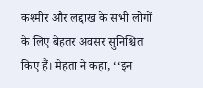कश्मीर और लद्दाख के सभी लोगों के लिए बेहतर अवसर सुनिश्चित किए हैं। मेहता ने कहा, ‘‘इन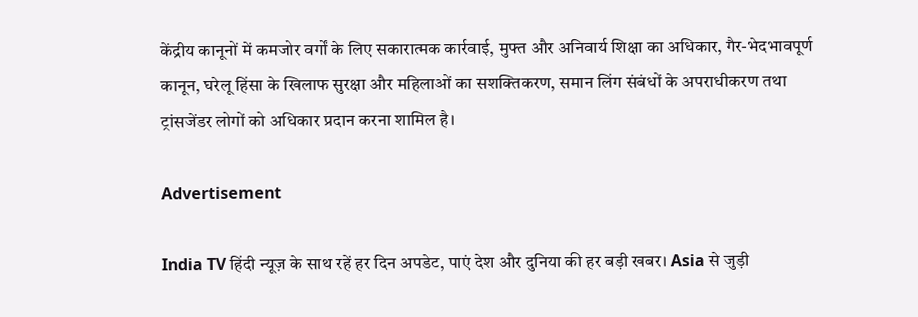केंद्रीय कानूनों में कमजोर वर्गों के लिए सकारात्मक कार्रवाई, मुफ्त और अनिवार्य शिक्षा का अधिकार, गैर-भेदभावपूर्ण कानून, घरेलू हिंसा के खिलाफ सुरक्षा और महिलाओं का सशक्तिकरण, समान लिंग संबंधों के अपराधीकरण तथा ट्रांसजेंडर लोगों को अधिकार प्रदान करना शामिल है।

Advertisement

India TV हिंदी न्यूज़ के साथ रहें हर दिन अपडेट, पाएं देश और दुनिया की हर बड़ी खबर। Asia से जुड़ी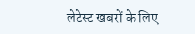लेटेस्ट खबरों के लिए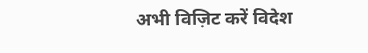अभी विज़िट करें विदेश